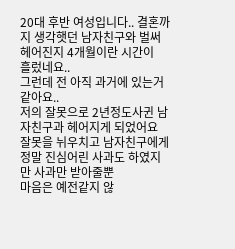20대 후반 여성입니다.. 결혼까지 생각햇던 남자친구와 벌써 헤어진지 4개월이란 시간이
흘렀네요..
그런데 전 아직 과거에 있는거같아요..
저의 잘못으로 2년정도사귄 남자친구과 헤어지게 되었어요
잘못을 뉘우치고 남자친구에게 정말 진심어린 사과도 하였지만 사과만 받아줄뿐
마음은 예전같지 않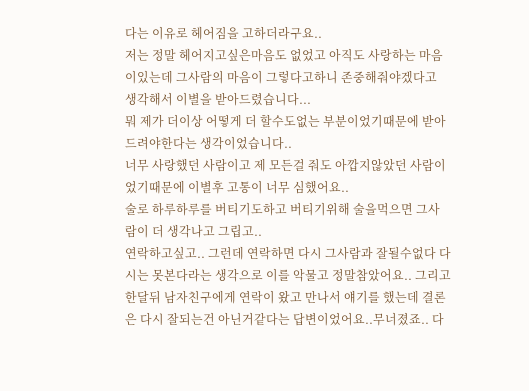다는 이유로 헤어짐을 고하더라구요..
저는 정말 헤어지고싶은마음도 없었고 아직도 사랑하는 마음이있는데 그사람의 마음이 그렇다고하니 존중해줘야겠다고 생각해서 이별을 받아드렸습니다...
뭐 제가 더이상 어떻게 더 할수도없는 부분이었기때문에 받아드려야한다는 생각이었습니다..
너무 사랑했던 사람이고 제 모든걸 줘도 아깝지않았던 사람이었기때문에 이별후 고통이 너무 심했어요..
술로 하루하루를 버티기도하고 버티기위해 술을먹으면 그사람이 더 생각나고 그립고..
연락하고싶고.. 그런데 연락하면 다시 그사람과 잘될수없다 다시는 못본다라는 생각으로 이를 악물고 정말참았어요.. 그리고 한달뒤 남자친구에게 연락이 왔고 만나서 얘기를 했는데 결론은 다시 잘되는건 아닌거같다는 답변이었어요..무너졌죠.. 다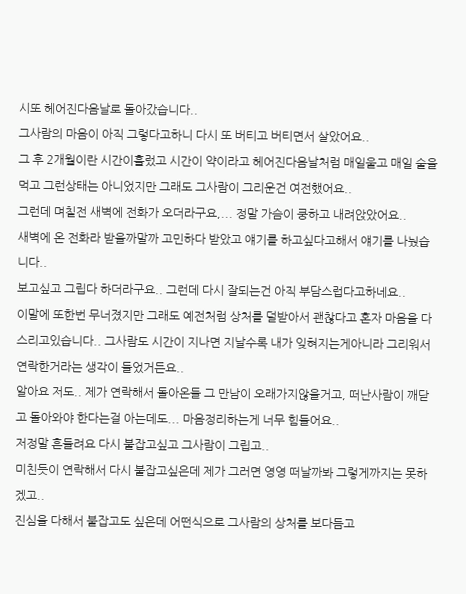시또 헤어진다음날로 돌아갔습니다..
그사람의 마음이 아직 그렇다고하니 다시 또 버티고 버티면서 살았어요..
그 후 2개월이란 시간이흘렀고 시간이 약이라고 헤어진다음날처럼 매일울고 매일 술을먹고 그런상태는 아니었지만 그래도 그사람이 그리운건 여전했어요..
그런데 며칠전 새벽에 전화가 오더라구요,... 정말 가슴이 쿵하고 내려앉았어요..
새벽에 온 전화라 받을까말까 고민하다 받았고 얘기를 하고싶다고해서 얘기를 나눴습니다..
보고싶고 그립다 하더라구요.. 그런데 다시 잘되는건 아직 부담스럽다고하네요..
이말에 또한번 무너졌지만 그래도 예전처럼 상처를 덜받아서 괜찮다고 혼자 마음을 다스리고있습니다.. 그사람도 시간이 지나면 지날수록 내가 잊혀지는게아니라 그리워서 연락한거라는 생각이 들었거든요..
알아요 저도.. 제가 연락해서 돌아온들 그 만남이 오래가지않을거고, 떠난사람이 깨닫고 돌아와야 한다는걸 아는데도... 마음정리하는게 너무 힘들어요..
저정말 흔들려요 다시 붙잡고싶고 그사람이 그립고..
미친듯이 연락해서 다시 붙잡고싶은데 제가 그러면 영영 떠날까봐 그렇게까지는 못하겠고..
진심을 다해서 붙잡고도 싶은데 어떤식으로 그사람의 상처를 보다듬고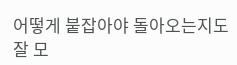어떻게 붙잡아야 돌아오는지도 잘 모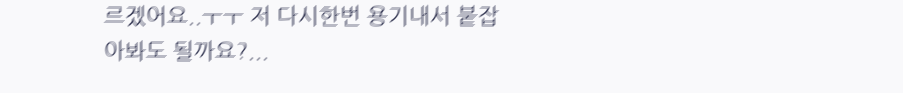르겠어요..ㅜㅜ 저 다시한번 용기내서 붙잡아봐도 될까요?...